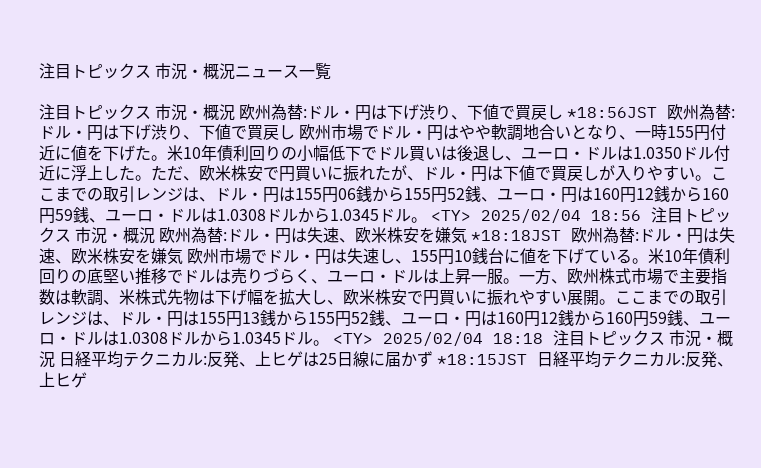注目トピックス 市況・概況ニュース一覧

注目トピックス 市況・概況 欧州為替:ドル・円は下げ渋り、下値で買戻し *18:56JST 欧州為替:ドル・円は下げ渋り、下値で買戻し 欧州市場でドル・円はやや軟調地合いとなり、一時155円付近に値を下げた。米10年債利回りの小幅低下でドル買いは後退し、ユーロ・ドルは1.0350ドル付近に浮上した。ただ、欧米株安で円買いに振れたが、ドル・円は下値で買戻しが入りやすい。ここまでの取引レンジは、ドル・円は155円06銭から155円52銭、ユーロ・円は160円12銭から160円59銭、ユーロ・ドルは1.0308ドルから1.0345ドル。 <TY> 2025/02/04 18:56 注目トピックス 市況・概況 欧州為替:ドル・円は失速、欧米株安を嫌気 *18:18JST 欧州為替:ドル・円は失速、欧米株安を嫌気 欧州市場でドル・円は失速し、155円10銭台に値を下げている。米10年債利回りの底堅い推移でドルは売りづらく、ユーロ・ドルは上昇一服。一方、欧州株式市場で主要指数は軟調、米株式先物は下げ幅を拡大し、欧米株安で円買いに振れやすい展開。ここまでの取引レンジは、ドル・円は155円13銭から155円52銭、ユーロ・円は160円12銭から160円59銭、ユーロ・ドルは1.0308ドルから1.0345ドル。 <TY> 2025/02/04 18:18 注目トピックス 市況・概況 日経平均テクニカル:反発、上ヒゲは25日線に届かず *18:15JST 日経平均テクニカル:反発、上ヒゲ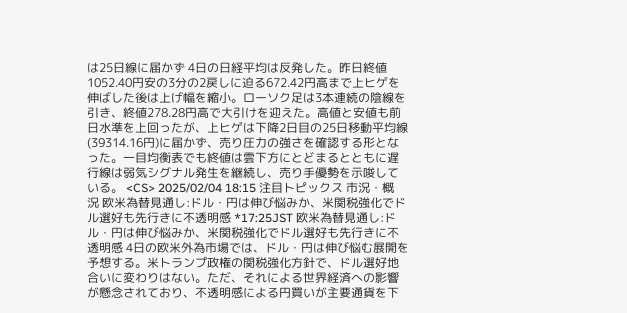は25日線に届かず 4日の日経平均は反発した。昨日終値1052.40円安の3分の2戻しに迫る672.42円高まで上ヒゲを伸ばした後は上げ幅を縮小。ローソク足は3本連続の陰線を引き、終値278.28円高で大引けを迎えた。高値と安値も前日水準を上回ったが、上ヒゲは下降2日目の25日移動平均線(39314.16円)に届かず、売り圧力の強さを確認する形となった。一目均衡表でも終値は雲下方にとどまるとともに遅行線は弱気シグナル発生を継続し、売り手優勢を示唆している。 <CS> 2025/02/04 18:15 注目トピックス 市況・概況 欧米為替見通し:ドル・円は伸び悩みか、米関税強化でドル選好も先行きに不透明感 *17:25JST 欧米為替見通し:ドル・円は伸び悩みか、米関税強化でドル選好も先行きに不透明感 4日の欧米外為市場では、ドル・円は伸び悩む展開を予想する。米トランプ政権の関税強化方針で、ドル選好地合いに変わりはない。ただ、それによる世界経済への影響が懸念されており、不透明感による円買いが主要通貨を下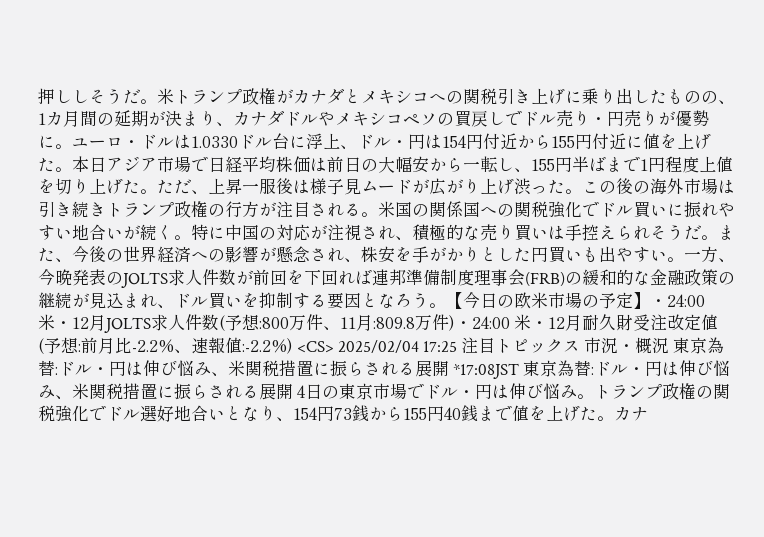押ししそうだ。米トランプ政権がカナダとメキシコへの関税引き上げに乗り出したものの、1カ月間の延期が決まり、カナダドルやメキシコペソの買戻しでドル売り・円売りが優勢に。ユーロ・ドルは1.0330ドル台に浮上、ドル・円は154円付近から155円付近に値を上げた。本日アジア市場で日経平均株価は前日の大幅安から一転し、155円半ばまで1円程度上値を切り上げた。ただ、上昇一服後は様子見ムードが広がり上げ渋った。この後の海外市場は引き続きトランプ政権の行方が注目される。米国の関係国への関税強化でドル買いに振れやすい地合いが続く。特に中国の対応が注視され、積極的な売り買いは手控えられそうだ。また、今後の世界経済への影響が懸念され、株安を手がかりとした円買いも出やすい。一方、今晩発表のJOLTS求人件数が前回を下回れば連邦準備制度理事会(FRB)の緩和的な金融政策の継続が見込まれ、ドル買いを抑制する要因となろう。【今日の欧米市場の予定】・24:00 米・12月JOLTS求人件数(予想:800万件、11月:809.8万件)・24:00 米・12月耐久財受注改定値(予想:前月比-2.2%、速報値:-2.2%) <CS> 2025/02/04 17:25 注目トピックス 市況・概況 東京為替:ドル・円は伸び悩み、米関税措置に振らされる展開 *17:08JST 東京為替:ドル・円は伸び悩み、米関税措置に振らされる展開 4日の東京市場でドル・円は伸び悩み。トランプ政権の関税強化でドル選好地合いとなり、154円73銭から155円40銭まで値を上げた。カナ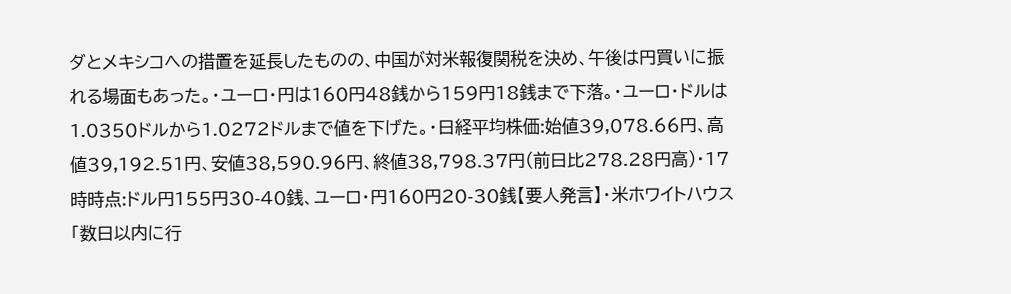ダとメキシコへの措置を延長したものの、中国が対米報復関税を決め、午後は円買いに振れる場面もあった。・ユーロ・円は160円48銭から159円18銭まで下落。・ユーロ・ドルは1.0350ドルから1.0272ドルまで値を下げた。・日経平均株価:始値39,078.66円、高値39,192.51円、安値38,590.96円、終値38,798.37円(前日比278.28円高)・17時時点:ドル円155円30-40銭、ユーロ・円160円20-30銭【要人発言】・米ホワイトハウス「数日以内に行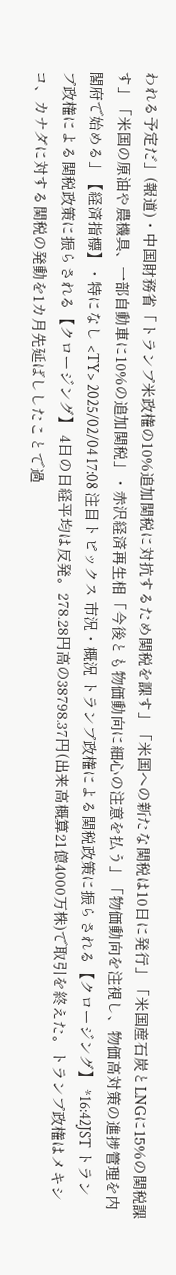われる予定だ」(報道)・中国財務省「トランプ米政権の10%追加関税に対抗するため関税を課す」「米国への新たな関税は10日に発行」「米国産石炭とLNGに15%の関税課す」「米国の原油や農機具、一部自動車に10%の追加関税」・赤沢経済再生相「今後とも物価動向に細心の注意を払う」「物価動向を注視し、物価高対策の進捗管理を内閣府で始める」【経済指標】・特になし <TY> 2025/02/04 17:08 注目トピックス 市況・概況 トランプ政権による関税政策に振らされる【クロージング】 *16:42JST トランプ政権による関税政策に振らされる【クロージング】 4日の日経平均は反発。278.28円高の38798.37円(出来高概算21億4000万株)で取引を終えた。トランプ政権はメキシコ、カナダに対する関税の発動を1カ月先延ばししたことで過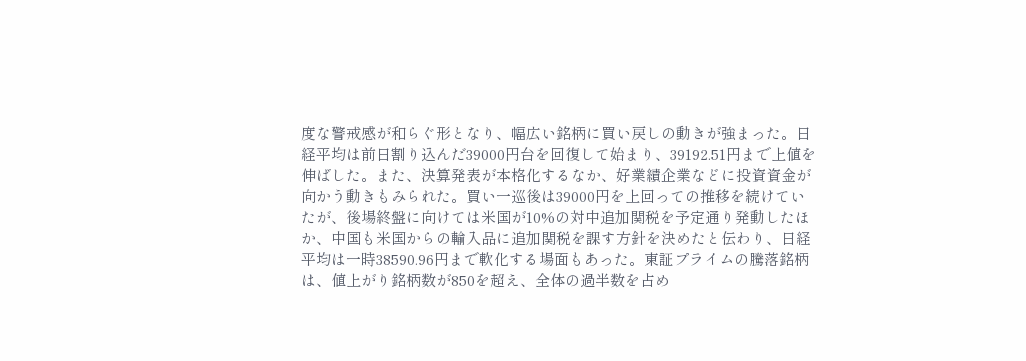度な警戒感が和らぐ形となり、幅広い銘柄に買い戻しの動きが強まった。日経平均は前日割り込んだ39000円台を回復して始まり、39192.51円まで上値を伸ばした。また、決算発表が本格化するなか、好業績企業などに投資資金が向かう動きもみられた。買い一巡後は39000円を上回っての推移を続けていたが、後場終盤に向けては米国が10%の対中追加関税を予定通り発動したほか、中国も米国からの輸入品に追加関税を課す方針を決めたと伝わり、日経平均は一時38590.96円まで軟化する場面もあった。東証プライムの騰落銘柄は、値上がり銘柄数が850を超え、全体の過半数を占め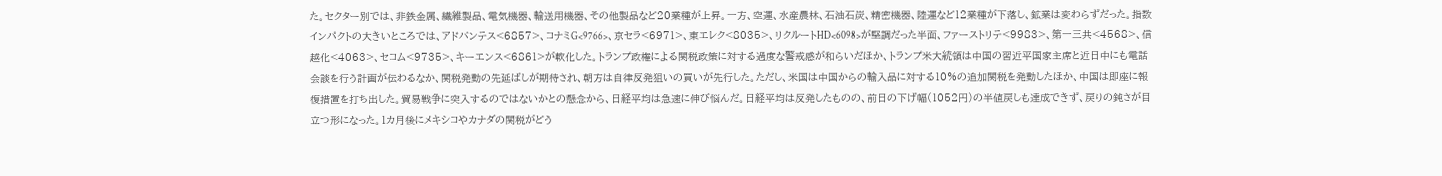た。セクター別では、非鉄金属、繊維製品、電気機器、輸送用機器、その他製品など20業種が上昇。一方、空運、水産農林、石油石炭、精密機器、陸運など12業種が下落し、鉱業は変わらずだった。指数インパクトの大きいところでは、アドバンテス<6857>、コナミG<9766>、京セラ<6971>、東エレク<8035>、リクルートHD<6098>が堅調だった半面、ファーストリテ<9983>、第一三共<4568>、信越化<4063>、セコム<9735>、キーエンス<6861>が軟化した。トランプ政権による関税政策に対する過度な警戒感が和らいだほか、トランプ米大統領は中国の習近平国家主席と近日中にも電話会談を行う計画が伝わるなか、関税発動の先延ばしが期待され、朝方は自律反発狙いの買いが先行した。ただし、米国は中国からの輸入品に対する10%の追加関税を発動したほか、中国は即座に報復措置を打ち出した。貿易戦争に突入するのではないかとの懸念から、日経平均は急速に伸び悩んだ。日経平均は反発したものの、前日の下げ幅(1052円)の半値戻しも達成できず、戻りの鈍さが目立つ形になった。1カ月後にメキシコやカナダの関税がどう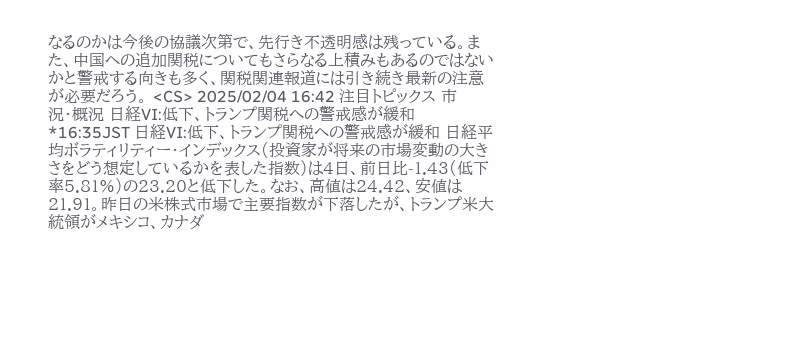なるのかは今後の協議次第で、先行き不透明感は残っている。また、中国への追加関税についてもさらなる上積みもあるのではないかと警戒する向きも多く、関税関連報道には引き続き最新の注意が必要だろう。 <CS> 2025/02/04 16:42 注目トピックス 市況・概況 日経VI:低下、トランプ関税への警戒感が緩和 *16:35JST 日経VI:低下、トランプ関税への警戒感が緩和 日経平均ボラティリティー・インデックス(投資家が将来の市場変動の大きさをどう想定しているかを表した指数)は4日、前日比-1.43(低下率5.81%)の23.20と低下した。なお、高値は24.42、安値は21.91。昨日の米株式市場で主要指数が下落したが、トランプ米大統領がメキシコ、カナダ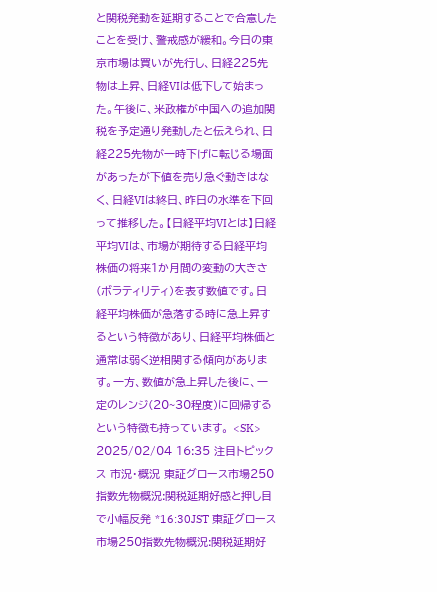と関税発動を延期することで合意したことを受け、警戒感が緩和。今日の東京市場は買いが先行し、日経225先物は上昇、日経VIは低下して始まった。午後に、米政権が中国への追加関税を予定通り発動したと伝えられ、日経225先物が一時下げに転じる場面があったが下値を売り急ぐ動きはなく、日経VIは終日、昨日の水準を下回って推移した。【日経平均VIとは】日経平均VIは、市場が期待する日経平均株価の将来1か月間の変動の大きさ(ボラティリティ)を表す数値です。日経平均株価が急落する時に急上昇するという特徴があり、日経平均株価と通常は弱く逆相関する傾向があります。一方、数値が急上昇した後に、一定のレンジ(20~30程度)に回帰するという特徴も持っています。 <SK> 2025/02/04 16:35 注目トピックス 市況・概況 東証グロース市場250指数先物概況:関税延期好感と押し目で小幅反発 *16:30JST 東証グロース市場250指数先物概況:関税延期好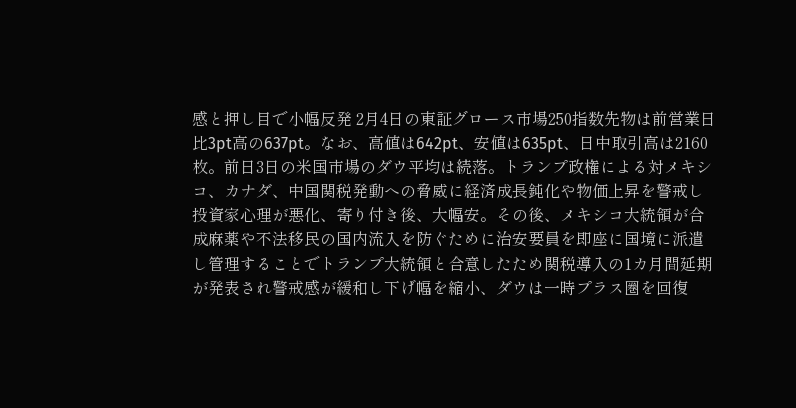感と押し目で小幅反発 2月4日の東証グロース市場250指数先物は前営業日比3pt高の637pt。なお、高値は642pt、安値は635pt、日中取引高は2160枚。前日3日の米国市場のダウ平均は続落。トランプ政権による対メキシコ、カナダ、中国関税発動への脅威に経済成長鈍化や物価上昇を警戒し投資家心理が悪化、寄り付き後、大幅安。その後、メキシコ大統領が合成麻薬や不法移民の国内流入を防ぐために治安要員を即座に国境に派遣し管理することでトランプ大統領と合意したため関税導入の1カ月間延期が発表され警戒感が緩和し下げ幅を縮小、ダウは一時プラス圏を回復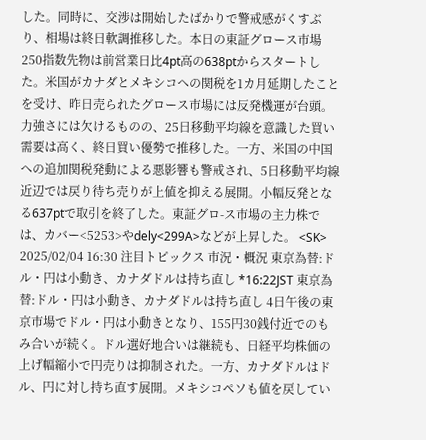した。同時に、交渉は開始したばかりで警戒感がくすぶり、相場は終日軟調推移した。本日の東証グロース市場250指数先物は前営業日比4pt高の638ptからスタートした。米国がカナダとメキシコへの関税を1カ月延期したことを受け、昨日売られたグロース市場には反発機運が台頭。力強さには欠けるものの、25日移動平均線を意識した買い需要は高く、終日買い優勢で推移した。一方、米国の中国への追加関税発動による悪影響も警戒され、5日移動平均線近辺では戻り待ち売りが上値を抑える展開。小幅反発となる637ptで取引を終了した。東証グロ-ス市場の主力株では、カバー<5253>やdely<299A>などが上昇した。 <SK> 2025/02/04 16:30 注目トピックス 市況・概況 東京為替:ドル・円は小動き、カナダドルは持ち直し *16:22JST 東京為替:ドル・円は小動き、カナダドルは持ち直し 4日午後の東京市場でドル・円は小動きとなり、155円30銭付近でのもみ合いが続く。ドル選好地合いは継続も、日経平均株価の上げ幅縮小で円売りは抑制された。一方、カナダドルはドル、円に対し持ち直す展開。メキシコペソも値を戻してい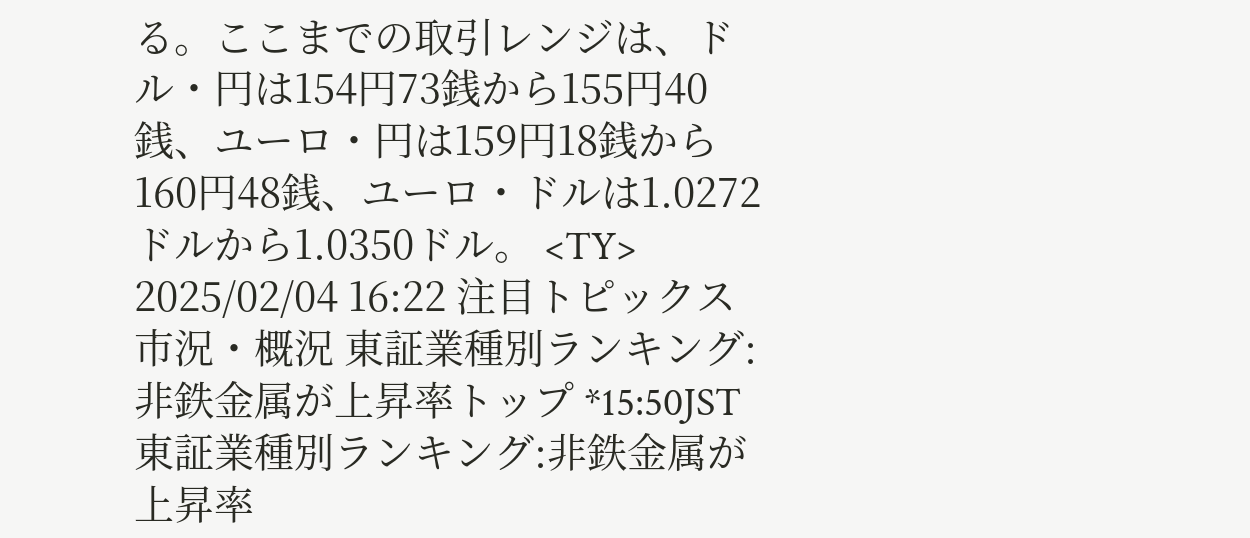る。ここまでの取引レンジは、ドル・円は154円73銭から155円40銭、ユーロ・円は159円18銭から160円48銭、ユーロ・ドルは1.0272ドルから1.0350ドル。 <TY> 2025/02/04 16:22 注目トピックス 市況・概況 東証業種別ランキング:非鉄金属が上昇率トップ *15:50JST 東証業種別ランキング:非鉄金属が上昇率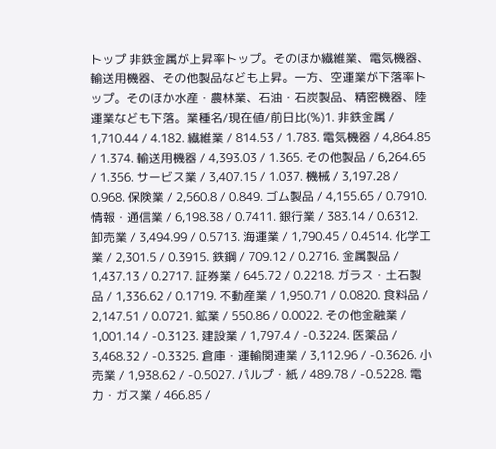トップ 非鉄金属が上昇率トップ。そのほか繊維業、電気機器、輸送用機器、その他製品なども上昇。一方、空運業が下落率トップ。そのほか水産・農林業、石油・石炭製品、精密機器、陸運業なども下落。業種名/現在値/前日比(%)1. 非鉄金属 / 1,710.44 / 4.182. 繊維業 / 814.53 / 1.783. 電気機器 / 4,864.85 / 1.374. 輸送用機器 / 4,393.03 / 1.365. その他製品 / 6,264.65 / 1.356. サービス業 / 3,407.15 / 1.037. 機械 / 3,197.28 / 0.968. 保険業 / 2,560.8 / 0.849. ゴム製品 / 4,155.65 / 0.7910. 情報・通信業 / 6,198.38 / 0.7411. 銀行業 / 383.14 / 0.6312. 卸売業 / 3,494.99 / 0.5713. 海運業 / 1,790.45 / 0.4514. 化学工業 / 2,301.5 / 0.3915. 鉄鋼 / 709.12 / 0.2716. 金属製品 / 1,437.13 / 0.2717. 証券業 / 645.72 / 0.2218. ガラス・土石製品 / 1,336.62 / 0.1719. 不動産業 / 1,950.71 / 0.0820. 食料品 / 2,147.51 / 0.0721. 鉱業 / 550.86 / 0.0022. その他金融業 / 1,001.14 / -0.3123. 建設業 / 1,797.4 / -0.3224. 医薬品 / 3,468.32 / -0.3325. 倉庫・運輸関連業 / 3,112.96 / -0.3626. 小売業 / 1,938.62 / -0.5027. パルプ・紙 / 489.78 / -0.5228. 電力・ガス業 / 466.85 /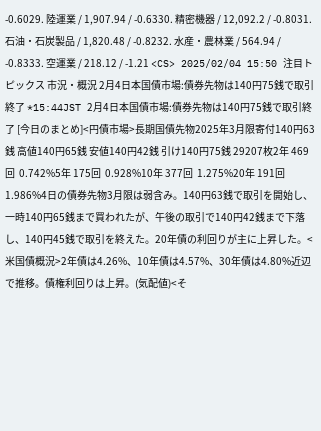-0.6029. 陸運業 / 1,907.94 / -0.6330. 精密機器 / 12,092.2 / -0.8031. 石油・石炭製品 / 1,820.48 / -0.8232. 水産・農林業 / 564.94 / -0.8333. 空運業 / 218.12 / -1.21 <CS> 2025/02/04 15:50 注目トピックス 市況・概況 2月4日本国債市場:債券先物は140円75銭で取引終了 *15:44JST 2月4日本国債市場:債券先物は140円75銭で取引終了 [今日のまとめ]<円債市場>長期国債先物2025年3月限寄付140円63銭 高値140円65銭 安値140円42銭 引け140円75銭 29207枚2年 469回  0.742%5年 175回  0.928%10年 377回  1.275%20年 191回  1.986%4日の債券先物3月限は弱含み。140円63銭で取引を開始し、一時140円65銭まで買われたが、午後の取引で140円42銭まで下落し、140円45銭で取引を終えた。20年債の利回りが主に上昇した。<米国債概況>2年債は4.26%、10年債は4.57%、30年債は4.80%近辺で推移。債権利回りは上昇。(気配値)<そ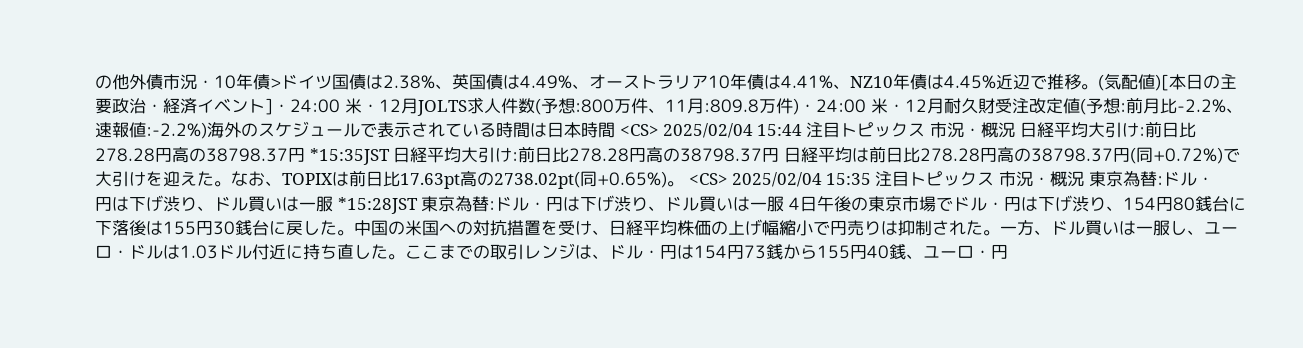の他外債市況・10年債>ドイツ国債は2.38%、英国債は4.49%、オーストラリア10年債は4.41%、NZ10年債は4.45%近辺で推移。(気配値)[本日の主要政治・経済イベント]・24:00 米・12月JOLTS求人件数(予想:800万件、11月:809.8万件)・24:00 米・12月耐久財受注改定値(予想:前月比-2.2%、速報値:-2.2%)海外のスケジュールで表示されている時間は日本時間 <CS> 2025/02/04 15:44 注目トピックス 市況・概況 日経平均大引け:前日比278.28円高の38798.37円 *15:35JST 日経平均大引け:前日比278.28円高の38798.37円 日経平均は前日比278.28円高の38798.37円(同+0.72%)で大引けを迎えた。なお、TOPIXは前日比17.63pt高の2738.02pt(同+0.65%)。 <CS> 2025/02/04 15:35 注目トピックス 市況・概況 東京為替:ドル・円は下げ渋り、ドル買いは一服 *15:28JST 東京為替:ドル・円は下げ渋り、ドル買いは一服 4日午後の東京市場でドル・円は下げ渋り、154円80銭台に下落後は155円30銭台に戻した。中国の米国への対抗措置を受け、日経平均株価の上げ幅縮小で円売りは抑制された。一方、ドル買いは一服し、ユーロ・ドルは1.03ドル付近に持ち直した。ここまでの取引レンジは、ドル・円は154円73銭から155円40銭、ユーロ・円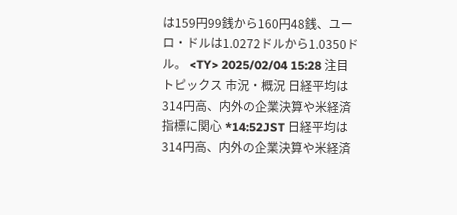は159円99銭から160円48銭、ユーロ・ドルは1.0272ドルから1.0350ドル。 <TY> 2025/02/04 15:28 注目トピックス 市況・概況 日経平均は314円高、内外の企業決算や米経済指標に関心 *14:52JST 日経平均は314円高、内外の企業決算や米経済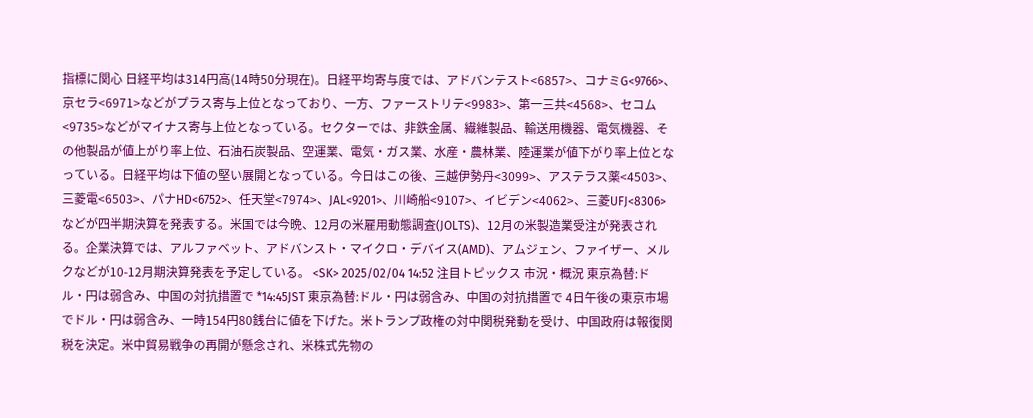指標に関心 日経平均は314円高(14時50分現在)。日経平均寄与度では、アドバンテスト<6857>、コナミG<9766>、京セラ<6971>などがプラス寄与上位となっており、一方、ファーストリテ<9983>、第一三共<4568>、セコム<9735>などがマイナス寄与上位となっている。セクターでは、非鉄金属、繊維製品、輸送用機器、電気機器、その他製品が値上がり率上位、石油石炭製品、空運業、電気・ガス業、水産・農林業、陸運業が値下がり率上位となっている。日経平均は下値の堅い展開となっている。今日はこの後、三越伊勢丹<3099>、アステラス薬<4503>、三菱電<6503>、パナHD<6752>、任天堂<7974>、JAL<9201>、川崎船<9107>、イビデン<4062>、三菱UFJ<8306>などが四半期決算を発表する。米国では今晩、12月の米雇用動態調査(JOLTS)、12月の米製造業受注が発表される。企業決算では、アルファベット、アドバンスト・マイクロ・デバイス(AMD)、アムジェン、ファイザー、メルクなどが10-12月期決算発表を予定している。 <SK> 2025/02/04 14:52 注目トピックス 市況・概況 東京為替:ドル・円は弱含み、中国の対抗措置で *14:45JST 東京為替:ドル・円は弱含み、中国の対抗措置で 4日午後の東京市場でドル・円は弱含み、一時154円80銭台に値を下げた。米トランプ政権の対中関税発動を受け、中国政府は報復関税を決定。米中貿易戦争の再開が懸念され、米株式先物の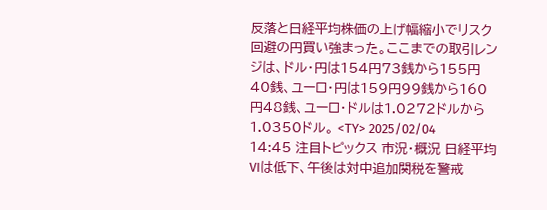反落と日経平均株価の上げ幅縮小でリスク回避の円買い強まった。ここまでの取引レンジは、ドル・円は154円73銭から155円40銭、ユーロ・円は159円99銭から160円48銭、ユーロ・ドルは1.0272ドルから1.0350ドル。 <TY> 2025/02/04 14:45 注目トピックス 市況・概況 日経平均VIは低下、午後は対中追加関税を警戒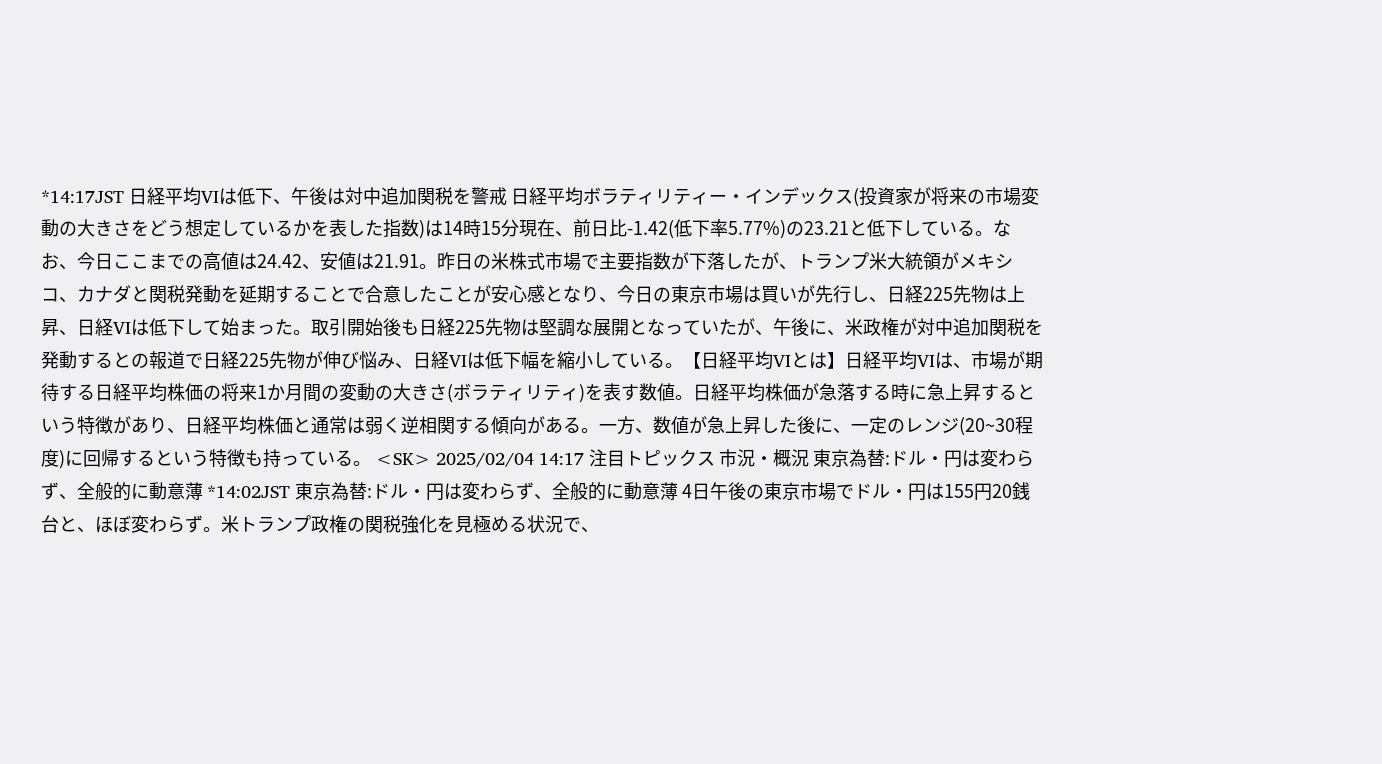*14:17JST 日経平均VIは低下、午後は対中追加関税を警戒 日経平均ボラティリティー・インデックス(投資家が将来の市場変動の大きさをどう想定しているかを表した指数)は14時15分現在、前日比-1.42(低下率5.77%)の23.21と低下している。なお、今日ここまでの高値は24.42、安値は21.91。昨日の米株式市場で主要指数が下落したが、トランプ米大統領がメキシコ、カナダと関税発動を延期することで合意したことが安心感となり、今日の東京市場は買いが先行し、日経225先物は上昇、日経VIは低下して始まった。取引開始後も日経225先物は堅調な展開となっていたが、午後に、米政権が対中追加関税を発動するとの報道で日経225先物が伸び悩み、日経VIは低下幅を縮小している。【日経平均VIとは】日経平均VIは、市場が期待する日経平均株価の将来1か月間の変動の大きさ(ボラティリティ)を表す数値。日経平均株価が急落する時に急上昇するという特徴があり、日経平均株価と通常は弱く逆相関する傾向がある。一方、数値が急上昇した後に、一定のレンジ(20~30程度)に回帰するという特徴も持っている。 <SK> 2025/02/04 14:17 注目トピックス 市況・概況 東京為替:ドル・円は変わらず、全般的に動意薄 *14:02JST 東京為替:ドル・円は変わらず、全般的に動意薄 4日午後の東京市場でドル・円は155円20銭台と、ほぼ変わらず。米トランプ政権の関税強化を見極める状況で、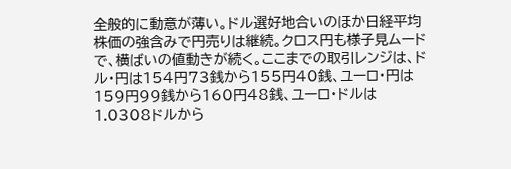全般的に動意が薄い。ドル選好地合いのほか日経平均株価の強含みで円売りは継続。クロス円も様子見ムードで、横ばいの値動きが続く。ここまでの取引レンジは、ドル・円は154円73銭から155円40銭、ユーロ・円は159円99銭から160円48銭、ユーロ・ドルは1.0308ドルから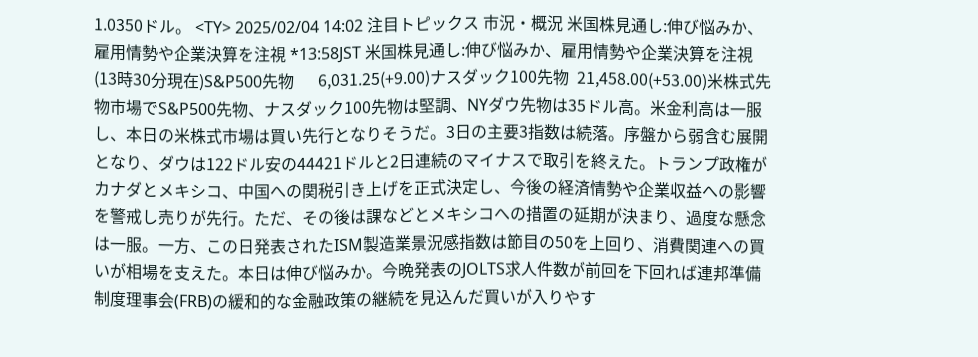1.0350ドル。 <TY> 2025/02/04 14:02 注目トピックス 市況・概況 米国株見通し:伸び悩みか、雇用情勢や企業決算を注視 *13:58JST 米国株見通し:伸び悩みか、雇用情勢や企業決算を注視 (13時30分現在)S&P500先物      6,031.25(+9.00)ナスダック100先物  21,458.00(+53.00)米株式先物市場でS&P500先物、ナスダック100先物は堅調、NYダウ先物は35ドル高。米金利高は一服し、本日の米株式市場は買い先行となりそうだ。3日の主要3指数は続落。序盤から弱含む展開となり、ダウは122ドル安の44421ドルと2日連続のマイナスで取引を終えた。トランプ政権がカナダとメキシコ、中国への関税引き上げを正式決定し、今後の経済情勢や企業収益への影響を警戒し売りが先行。ただ、その後は課などとメキシコへの措置の延期が決まり、過度な懸念は一服。一方、この日発表されたISM製造業景況感指数は節目の50を上回り、消費関連への買いが相場を支えた。本日は伸び悩みか。今晩発表のJOLTS求人件数が前回を下回れば連邦準備制度理事会(FRB)の緩和的な金融政策の継続を見込んだ買いが入りやす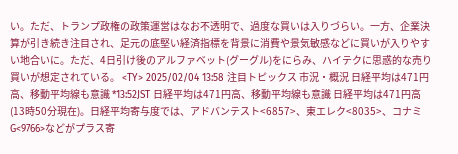い。ただ、トランプ政権の政策運営はなお不透明で、過度な買いは入りづらい。一方、企業決算が引き続き注目され、足元の底堅い経済指標を背景に消費や景気敏感などに買いが入りやすい地合いに。ただ、4日引け後のアルファベット(グーグル)をにらみ、ハイテクに思惑的な売り買いが想定されている。 <TY> 2025/02/04 13:58 注目トピックス 市況・概況 日経平均は471円高、移動平均線も意識 *13:52JST 日経平均は471円高、移動平均線も意識 日経平均は471円高(13時50分現在)。日経平均寄与度では、アドバンテスト<6857>、東エレク<8035>、コナミG<9766>などがプラス寄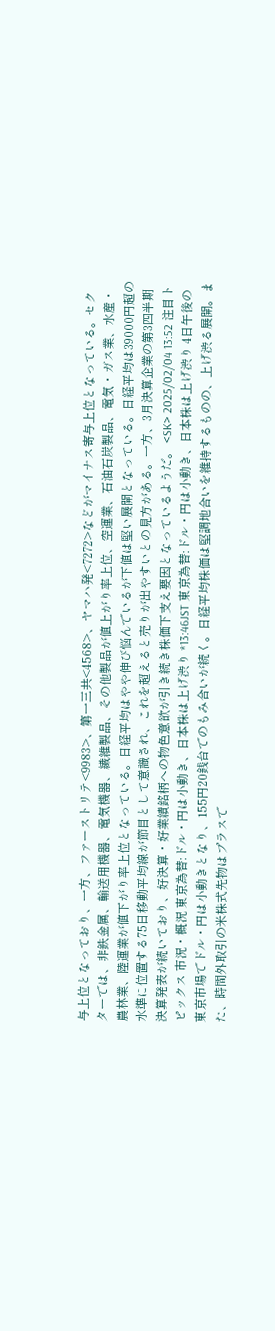与上位となっており、一方、ファーストリテ<9983>、第一三共<4568>、ヤマハ発<7272>などがマイナス寄与上位となっている。セクターでは、非鉄金属、輸送用機器、電気機器、繊維製品、その他製品が値上がり率上位、空運業、石油石炭製品、電気・ガス業、水産・農林業、陸運業が値下がり率上位となっている。日経平均はやや伸び悩んでいるが下値は堅い展開となっている。日経平均は39000円超の水準に位置する75日移動平均線が節目として意識され、これを超えると売りが出やすいとの見方がある。一方、3月決算企業の第3四半期決算発表が続いており、好決算・好業績銘柄への物色意欲が引き続き株価下支え要因となっているようだ。 <SK> 2025/02/04 13:52 注目トピックス 市況・概況 東京為替:ドル・円は小動き、日本株は上げ渋り *13:46JST 東京為替:ドル・円は小動き、日本株は上げ渋り 4日午後の東京市場でドル・円は小動きとなり、155円20銭台でのもみ合いが続く。日経平均株価は堅調地合いを維持するものの、上げ渋る展開。また、時間外取引の米株式先物はプラスで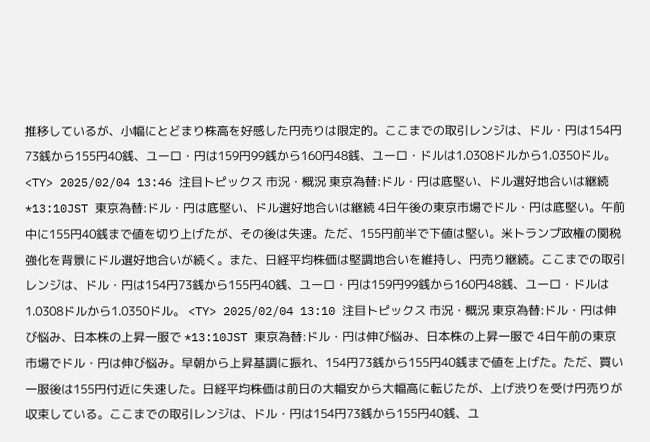推移しているが、小幅にとどまり株高を好感した円売りは限定的。ここまでの取引レンジは、ドル・円は154円73銭から155円40銭、ユーロ・円は159円99銭から160円48銭、ユーロ・ドルは1.0308ドルから1.0350ドル。 <TY> 2025/02/04 13:46 注目トピックス 市況・概況 東京為替:ドル・円は底堅い、ドル選好地合いは継続 *13:10JST 東京為替:ドル・円は底堅い、ドル選好地合いは継続 4日午後の東京市場でドル・円は底堅い。午前中に155円40銭まで値を切り上げたが、その後は失速。ただ、155円前半で下値は堅い。米トランプ政権の関税強化を背景にドル選好地合いが続く。また、日経平均株価は堅調地合いを維持し、円売り継続。ここまでの取引レンジは、ドル・円は154円73銭から155円40銭、ユーロ・円は159円99銭から160円48銭、ユーロ・ドルは1.0308ドルから1.0350ドル。 <TY> 2025/02/04 13:10 注目トピックス 市況・概況 東京為替:ドル・円は伸び悩み、日本株の上昇一服で *13:10JST 東京為替:ドル・円は伸び悩み、日本株の上昇一服で 4日午前の東京市場でドル・円は伸び悩み。早朝から上昇基調に振れ、154円73銭から155円40銭まで値を上げた。ただ、買い一服後は155円付近に失速した。日経平均株価は前日の大幅安から大幅高に転じたが、上げ渋りを受け円売りが収束している。ここまでの取引レンジは、ドル・円は154円73銭から155円40銭、ユ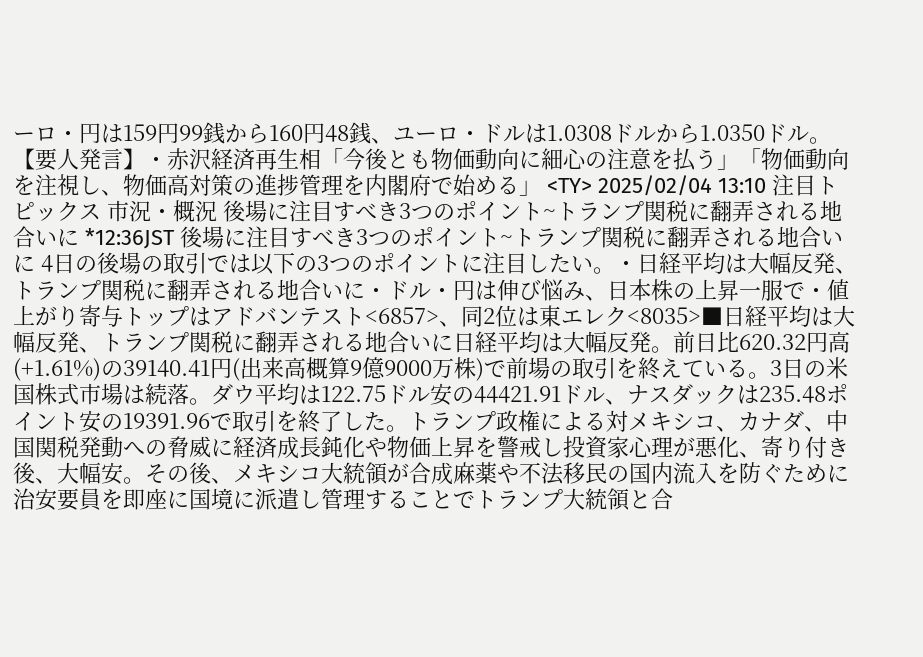ーロ・円は159円99銭から160円48銭、ユーロ・ドルは1.0308ドルから1.0350ドル。【要人発言】・赤沢経済再生相「今後とも物価動向に細心の注意を払う」「物価動向を注視し、物価高対策の進捗管理を内閣府で始める」 <TY> 2025/02/04 13:10 注目トピックス 市況・概況 後場に注目すべき3つのポイント~トランプ関税に翻弄される地合いに *12:36JST 後場に注目すべき3つのポイント~トランプ関税に翻弄される地合いに 4日の後場の取引では以下の3つのポイントに注目したい。・日経平均は大幅反発、トランプ関税に翻弄される地合いに・ドル・円は伸び悩み、日本株の上昇一服で・値上がり寄与トップはアドバンテスト<6857>、同2位は東エレク<8035>■日経平均は大幅反発、トランプ関税に翻弄される地合いに日経平均は大幅反発。前日比620.32円高(+1.61%)の39140.41円(出来高概算9億9000万株)で前場の取引を終えている。3日の米国株式市場は続落。ダウ平均は122.75ドル安の44421.91ドル、ナスダックは235.48ポイント安の19391.96で取引を終了した。トランプ政権による対メキシコ、カナダ、中国関税発動への脅威に経済成長鈍化や物価上昇を警戒し投資家心理が悪化、寄り付き後、大幅安。その後、メキシコ大統領が合成麻薬や不法移民の国内流入を防ぐために治安要員を即座に国境に派遣し管理することでトランプ大統領と合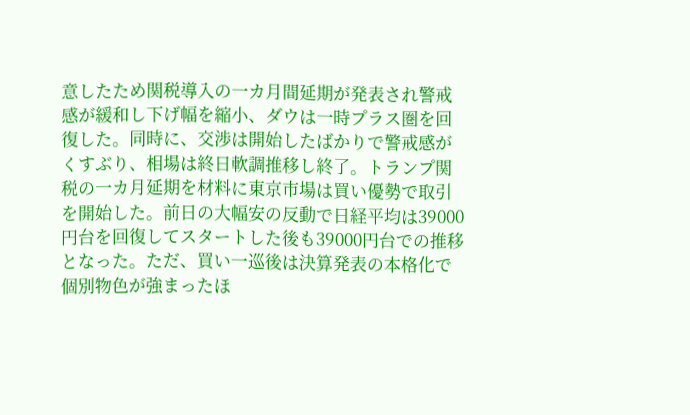意したため関税導入の一カ月間延期が発表され警戒感が緩和し下げ幅を縮小、ダウは一時プラス圏を回復した。同時に、交渉は開始したばかりで警戒感がくすぶり、相場は終日軟調推移し終了。トランプ関税の一カ月延期を材料に東京市場は買い優勢で取引を開始した。前日の大幅安の反動で日経平均は39000円台を回復してスタートした後も39000円台での推移となった。ただ、買い一巡後は決算発表の本格化で個別物色が強まったほ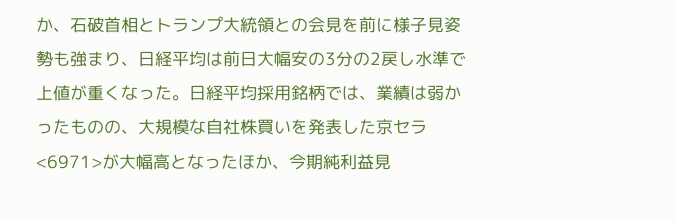か、石破首相とトランプ大統領との会見を前に様子見姿勢も強まり、日経平均は前日大幅安の3分の2戻し水準で上値が重くなった。日経平均採用銘柄では、業績は弱かったものの、大規模な自社株買いを発表した京セラ<6971>が大幅高となったほか、今期純利益見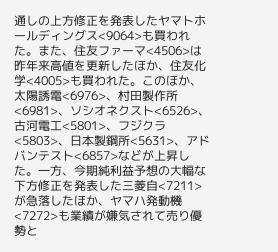通しの上方修正を発表したヤマトホールディングス<9064>も買われた。また、住友ファーマ<4506>は昨年来高値を更新したほか、住友化学<4005>も買われた。このほか、太陽誘電<6976>、村田製作所<6981>、ソシオネクスト<6526>、古河電工<5801>、フジクラ<5803>、日本製鋼所<5631>、アドバンテスト<6857>などが上昇した。一方、今期純利益予想の大幅な下方修正を発表した三菱自<7211>が急落したほか、ヤマハ発動機<7272>も業績が嫌気されて売り優勢と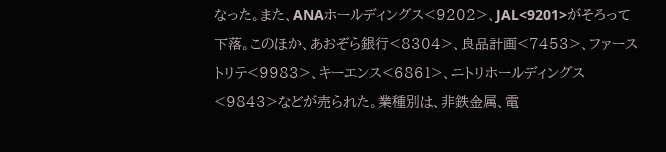なった。また、ANAホールディングス<9202>、JAL<9201>がそろって下落。このほか、あおぞら銀行<8304>、良品計画<7453>、ファーストリテ<9983>、キーエンス<6861>、ニトリホールディングス<9843>などが売られた。業種別は、非鉄金属、電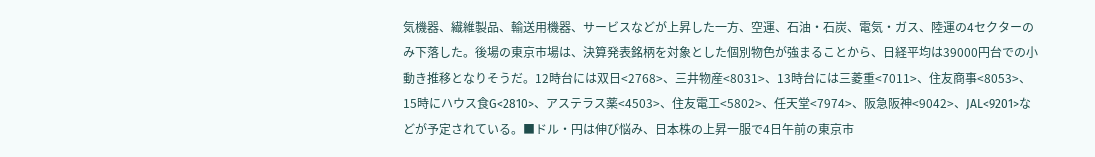気機器、繊維製品、輸送用機器、サービスなどが上昇した一方、空運、石油・石炭、電気・ガス、陸運の4セクターのみ下落した。後場の東京市場は、決算発表銘柄を対象とした個別物色が強まることから、日経平均は39000円台での小動き推移となりそうだ。12時台には双日<2768>、三井物産<8031>、13時台には三菱重<7011>、住友商事<8053>、15時にハウス食G<2810>、アステラス薬<4503>、住友電工<5802>、任天堂<7974>、阪急阪神<9042>、JAL<9201>などが予定されている。■ドル・円は伸び悩み、日本株の上昇一服で4日午前の東京市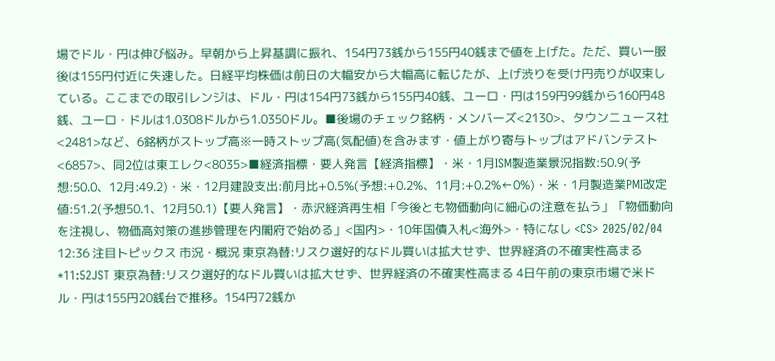場でドル・円は伸び悩み。早朝から上昇基調に振れ、154円73銭から155円40銭まで値を上げた。ただ、買い一服後は155円付近に失速した。日経平均株価は前日の大幅安から大幅高に転じたが、上げ渋りを受け円売りが収束している。ここまでの取引レンジは、ドル・円は154円73銭から155円40銭、ユーロ・円は159円99銭から160円48銭、ユーロ・ドルは1.0308ドルから1.0350ドル。■後場のチェック銘柄・メンバーズ<2130>、タウンニュース社<2481>など、6銘柄がストップ高※一時ストップ高(気配値)を含みます・値上がり寄与トップはアドバンテスト<6857>、同2位は東エレク<8035>■経済指標・要人発言【経済指標】・米・1月ISM製造業景況指数:50.9(予想:50.0、12月:49.2)・米・12月建設支出:前月比+0.5%(予想:+0.2%、11月:+0.2%←0%)・米・1月製造業PMI改定値:51.2(予想50.1、12月50.1)【要人発言】・赤沢経済再生相「今後とも物価動向に細心の注意を払う」「物価動向を注視し、物価高対策の進捗管理を内閣府で始める」<国内>・10年国債入札<海外>・特になし <CS> 2025/02/04 12:36 注目トピックス 市況・概況 東京為替:リスク選好的なドル買いは拡大せず、世界経済の不確実性高まる *11:52JST 東京為替:リスク選好的なドル買いは拡大せず、世界経済の不確実性高まる 4日午前の東京市場で米ドル・円は155円20銭台で推移。154円72銭か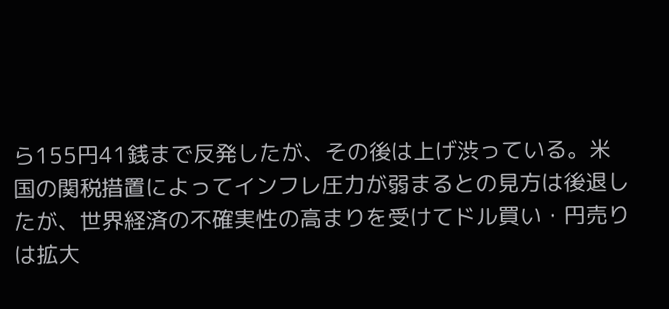ら155円41銭まで反発したが、その後は上げ渋っている。米国の関税措置によってインフレ圧力が弱まるとの見方は後退したが、世界経済の不確実性の高まりを受けてドル買い・円売りは拡大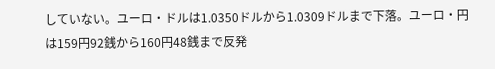していない。ユーロ・ドルは1.0350ドルから1.0309ドルまで下落。ユーロ・円は159円92銭から160円48銭まで反発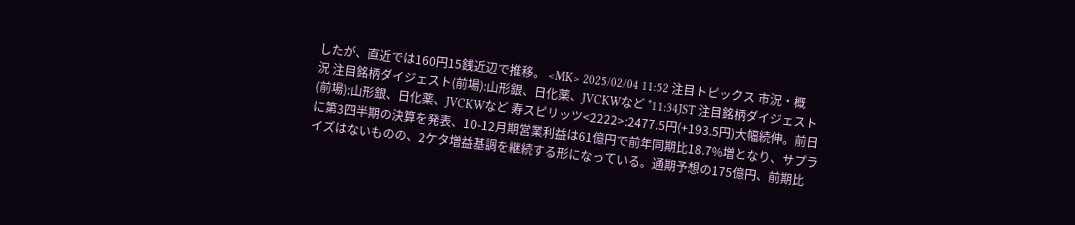したが、直近では160円15銭近辺で推移。 <MK> 2025/02/04 11:52 注目トピックス 市況・概況 注目銘柄ダイジェスト(前場):山形銀、日化薬、JVCKWなど *11:34JST 注目銘柄ダイジェスト(前場):山形銀、日化薬、JVCKWなど 寿スピリッツ<2222>:2477.5円(+193.5円)大幅続伸。前日に第3四半期の決算を発表、10-12月期営業利益は61億円で前年同期比18.7%増となり、サプライズはないものの、2ケタ増益基調を継続する形になっている。通期予想の175億円、前期比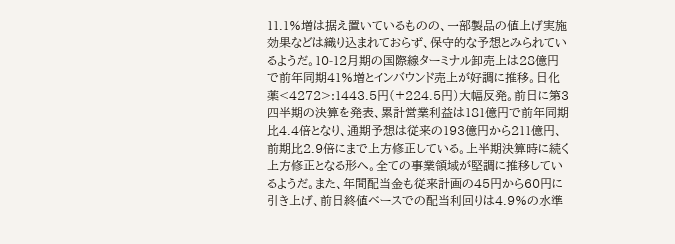11.1%増は据え置いているものの、一部製品の値上げ実施効果などは織り込まれておらず、保守的な予想とみられているようだ。10-12月期の国際線ターミナル卸売上は28億円で前年同期41%増とインバウンド売上が好調に推移。日化薬<4272>:1443.5円(+224.5円)大幅反発。前日に第3四半期の決算を発表、累計営業利益は181億円で前年同期比4.4倍となり、通期予想は従来の193億円から211億円、前期比2.9倍にまで上方修正している。上半期決算時に続く上方修正となる形へ。全ての事業領域が堅調に推移しているようだ。また、年間配当金も従来計画の45円から60円に引き上げ、前日終値ベースでの配当利回りは4.9%の水準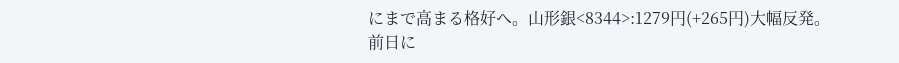にまで高まる格好へ。山形銀<8344>:1279円(+265円)大幅反発。前日に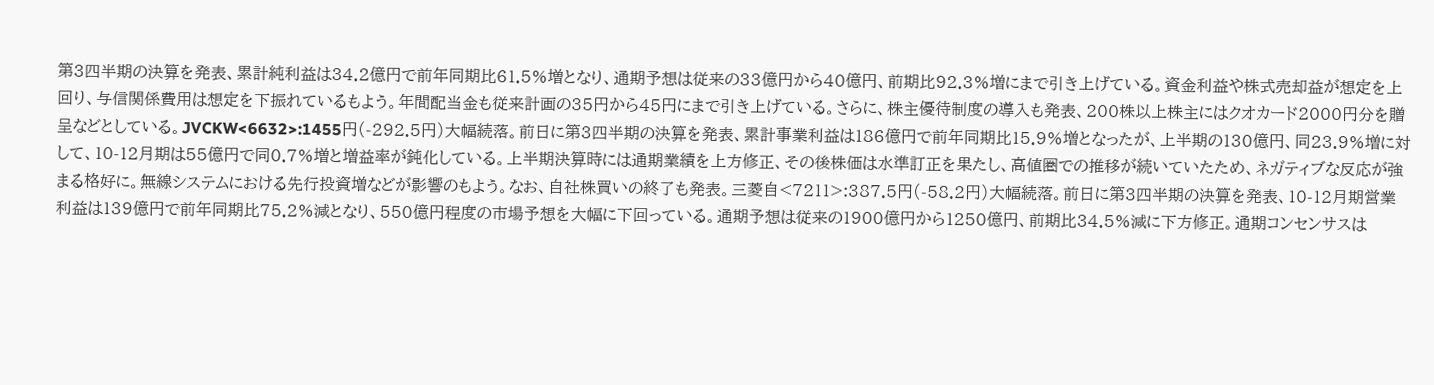第3四半期の決算を発表、累計純利益は34.2億円で前年同期比61.5%増となり、通期予想は従来の33億円から40億円、前期比92.3%増にまで引き上げている。資金利益や株式売却益が想定を上回り、与信関係費用は想定を下振れているもよう。年間配当金も従来計画の35円から45円にまで引き上げている。さらに、株主優待制度の導入も発表、200株以上株主にはクオカード2000円分を贈呈などとしている。JVCKW<6632>:1455円(-292.5円)大幅続落。前日に第3四半期の決算を発表、累計事業利益は186億円で前年同期比15.9%増となったが、上半期の130億円、同23.9%増に対して、10-12月期は55億円で同0.7%増と増益率が鈍化している。上半期決算時には通期業績を上方修正、その後株価は水準訂正を果たし、高値圏での推移が続いていたため、ネガティブな反応が強まる格好に。無線システムにおける先行投資増などが影響のもよう。なお、自社株買いの終了も発表。三菱自<7211>:387.5円(-58.2円)大幅続落。前日に第3四半期の決算を発表、10-12月期営業利益は139億円で前年同期比75.2%減となり、550億円程度の市場予想を大幅に下回っている。通期予想は従来の1900億円から1250億円、前期比34.5%減に下方修正。通期コンセンサスは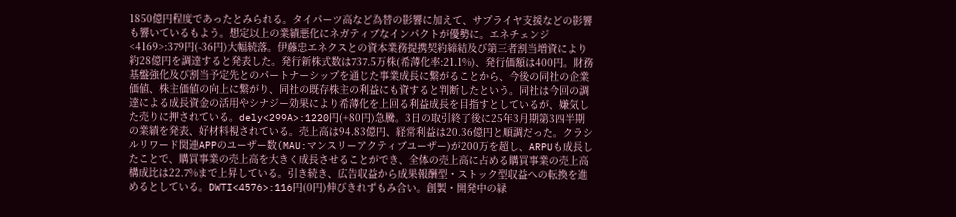1850億円程度であったとみられる。タイパーツ高など為替の影響に加えて、サプライヤ支援などの影響も響いているもよう。想定以上の業績悪化にネガティブなインパクトが優勢に。エネチェンジ<4169>:379円(-36円)大幅続落。伊藤忠エネクスとの資本業務提携契約締結及び第三者割当増資により約28億円を調達すると発表した。発行新株式数は737.5万株(希薄化率:21.1%)、発行価額は400円。財務基盤強化及び割当予定先とのパートナーシップを通じた事業成長に繋がることから、今後の同社の企業価値、株主価値の向上に繋がり、同社の既存株主の利益にも資すると判断したという。同社は今回の調達による成長資金の活用やシナジー効果により希薄化を上回る利益成長を目指すとしているが、嫌気した売りに押されている。dely<299A>:1220円(+80円)急騰。3日の取引終了後に25年3月期第3四半期の業績を発表、好材料視されている。売上高は94.83億円、経常利益は20.36億円と順調だった。クラシルリワード関連APPのユーザー数(MAU:マンスリーアクティブユーザー)が200万を超し、ARPUも成長したことで、購買事業の売上高を大きく成長させることができ、全体の売上高に占める購買事業の売上高構成比は22.7%まで上昇している。引き続き、広告収益から成果報酬型・ストック型収益への転換を進めるとしている。DWTI<4576>:116円(0円)伸びきれずもみ合い。創製・開発中の緑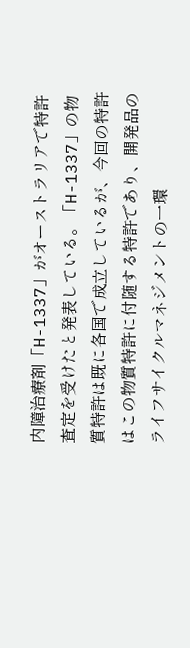内障治療剤「H-1337」がオーストラリアで特許査定を受けたと発表している。「H-1337」の物質特許は既に各国で成立しているが、今回の特許はこの物質特許に付随する特許であり、開発品のライフサイクルマネジメントの一環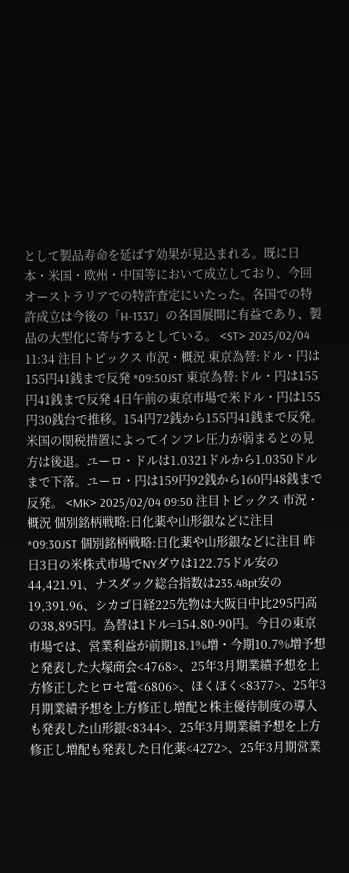として製品寿命を延ばす効果が見込まれる。既に日本・米国・欧州・中国等において成立しており、今回オーストラリアでの特許査定にいたった。各国での特許成立は今後の「H-1337」の各国展開に有益であり、製品の大型化に寄与するとしている。 <ST> 2025/02/04 11:34 注目トピックス 市況・概況 東京為替:ドル・円は155円41銭まで反発 *09:50JST 東京為替:ドル・円は155円41銭まで反発 4日午前の東京市場で米ドル・円は155円30銭台で推移。154円72銭から155円41銭まで反発。米国の関税措置によってインフレ圧力が弱まるとの見方は後退。ユーロ・ドルは1.0321ドルから1.0350ドルまで下落。ユーロ・円は159円92銭から160円48銭まで反発。 <MK> 2025/02/04 09:50 注目トピックス 市況・概況 個別銘柄戦略:日化薬や山形銀などに注目 *09:30JST 個別銘柄戦略:日化薬や山形銀などに注目 昨日3日の米株式市場でNYダウは122.75ドル安の44,421.91、ナスダック総合指数は235.48pt安の19,391.96、シカゴ日経225先物は大阪日中比295円高の38,895円。為替は1ドル=154.80-90円。今日の東京市場では、営業利益が前期18.1%増・今期10.7%増予想と発表した大塚商会<4768>、25年3月期業績予想を上方修正したヒロセ電<6806>、ほくほく<8377>、25年3月期業績予想を上方修正し増配と株主優待制度の導入も発表した山形銀<8344>、25年3月期業績予想を上方修正し増配も発表した日化薬<4272>、25年3月期営業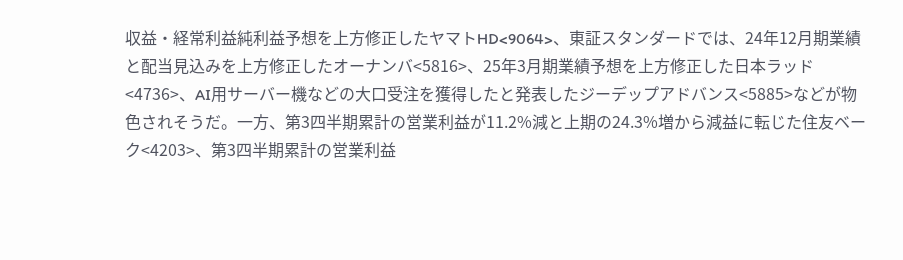収益・経常利益純利益予想を上方修正したヤマトHD<9064>、東証スタンダードでは、24年12月期業績と配当見込みを上方修正したオーナンバ<5816>、25年3月期業績予想を上方修正した日本ラッド<4736>、AI用サーバー機などの大口受注を獲得したと発表したジーデップアドバンス<5885>などが物色されそうだ。一方、第3四半期累計の営業利益が11.2%減と上期の24.3%増から減益に転じた住友ベーク<4203>、第3四半期累計の営業利益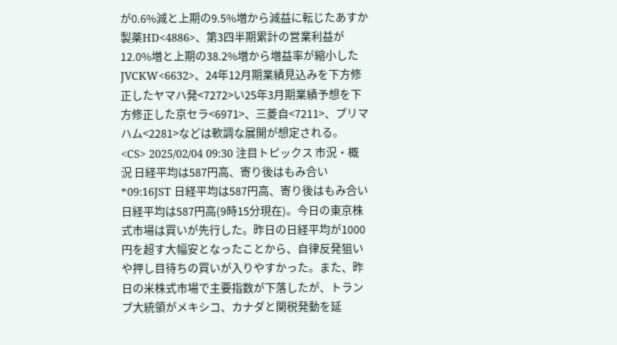が0.6%減と上期の9.5%増から減益に転じたあすか製薬HD<4886>、第3四半期累計の営業利益が12.0%増と上期の38.2%増から増益率が縮小したJVCKW<6632>、24年12月期業績見込みを下方修正したヤマハ発<7272>い25年3月期業績予想を下方修正した京セラ<6971>、三菱自<7211>、プリマハム<2281>などは軟調な展開が想定される。 <CS> 2025/02/04 09:30 注目トピックス 市況・概況 日経平均は587円高、寄り後はもみ合い *09:16JST 日経平均は587円高、寄り後はもみ合い 日経平均は587円高(9時15分現在)。今日の東京株式市場は買いが先行した。昨日の日経平均が1000円を超す大幅安となったことから、自律反発狙いや押し目待ちの買いが入りやすかった。また、昨日の米株式市場で主要指数が下落したが、トランプ大統領がメキシコ、カナダと関税発動を延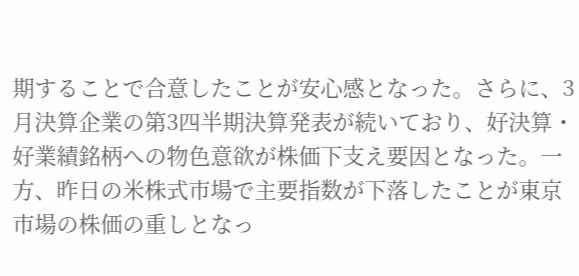期することで合意したことが安心感となった。さらに、3月決算企業の第3四半期決算発表が続いており、好決算・好業績銘柄への物色意欲が株価下支え要因となった。一方、昨日の米株式市場で主要指数が下落したことが東京市場の株価の重しとなっ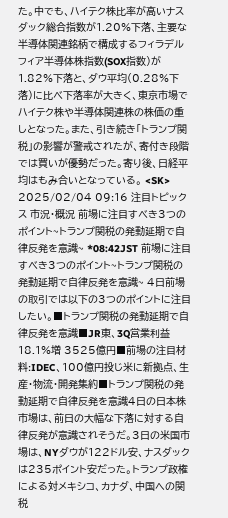た。中でも、ハイテク株比率が高いナスダック総合指数が1.20%下落、主要な半導体関連銘柄で構成するフィラデルフィア半導体株指数(SOX指数)が1.82%下落と、ダウ平均(0.28%下落)に比べ下落率が大きく、東京市場でハイテク株や半導体関連株の株価の重しとなった。また、引き続き「トランプ関税」の影響が警戒されたが、寄付き段階では買いが優勢だった。寄り後、日経平均はもみ合いとなっている。 <SK> 2025/02/04 09:16 注目トピックス 市況・概況 前場に注目すべき3つのポイント~トランプ関税の発動延期で自律反発を意識~ *08:42JST 前場に注目すべき3つのポイント~トランプ関税の発動延期で自律反発を意識~ 4日前場の取引では以下の3つのポイントに注目したい。■トランプ関税の発動延期で自律反発を意識■JR東、3Q営業利益 18.1%増 3525億円■前場の注目材料:IDEC、100億円投じ米に新拠点、生産・物流・開発集約■トランプ関税の発動延期で自律反発を意識4日の日本株市場は、前日の大幅な下落に対する自律反発が意識されそうだ。3日の米国市場は、NYダウが122ドル安、ナスダックは235ポイント安だった。トランプ政権による対メキシコ、カナダ、中国への関税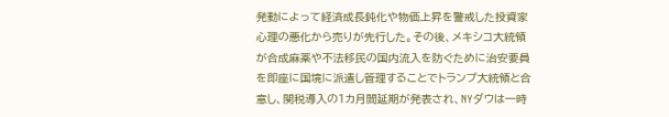発動によって経済成長鈍化や物価上昇を警戒した投資家心理の悪化から売りが先行した。その後、メキシコ大統領が合成麻薬や不法移民の国内流入を防ぐために治安要員を即座に国境に派遣し管理することでトランプ大統領と合意し、関税導入の1カ月間延期が発表され、NYダウは一時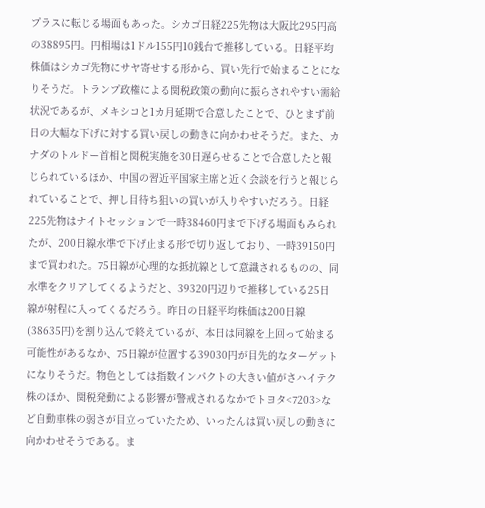プラスに転じる場面もあった。シカゴ日経225先物は大阪比295円高の38895円。円相場は1ドル155円10銭台で推移している。日経平均株価はシカゴ先物にサヤ寄せする形から、買い先行で始まることになりそうだ。トランプ政権による関税政策の動向に振らされやすい需給状況であるが、メキシコと1カ月延期で合意したことで、ひとまず前日の大幅な下げに対する買い戻しの動きに向かわせそうだ。また、カナダのトルドー首相と関税実施を30日遅らせることで合意したと報じられているほか、中国の習近平国家主席と近く会談を行うと報じられていることで、押し目待ち狙いの買いが入りやすいだろう。日経225先物はナイトセッションで一時38460円まで下げる場面もみられたが、200日線水準で下げ止まる形で切り返しており、一時39150円まで買われた。75日線が心理的な抵抗線として意識されるものの、同水準をクリアしてくるようだと、39320円辺りで推移している25日線が射程に入ってくるだろう。昨日の日経平均株価は200日線(38635円)を割り込んで終えているが、本日は同線を上回って始まる可能性があるなか、75日線が位置する39030円が目先的なターゲットになりそうだ。物色としては指数インパクトの大きい値がさハイテク株のほか、関税発動による影響が警戒されるなかでトヨタ<7203>など自動車株の弱さが目立っていたため、いったんは買い戻しの動きに向かわせそうである。ま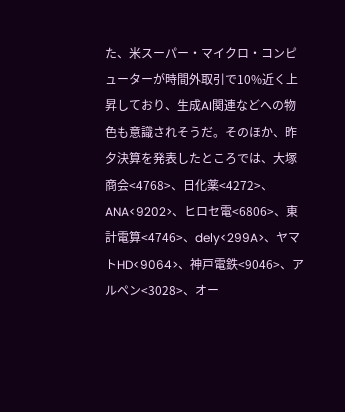た、米スーパー・マイクロ・コンピューターが時間外取引で10%近く上昇しており、生成AI関連などへの物色も意識されそうだ。そのほか、昨夕決算を発表したところでは、大塚商会<4768>、日化薬<4272>、ANA<9202>、ヒロセ電<6806>、東計電算<4746>、dely<299A>、ヤマトHD<9064>、神戸電鉄<9046>、アルペン<3028>、オー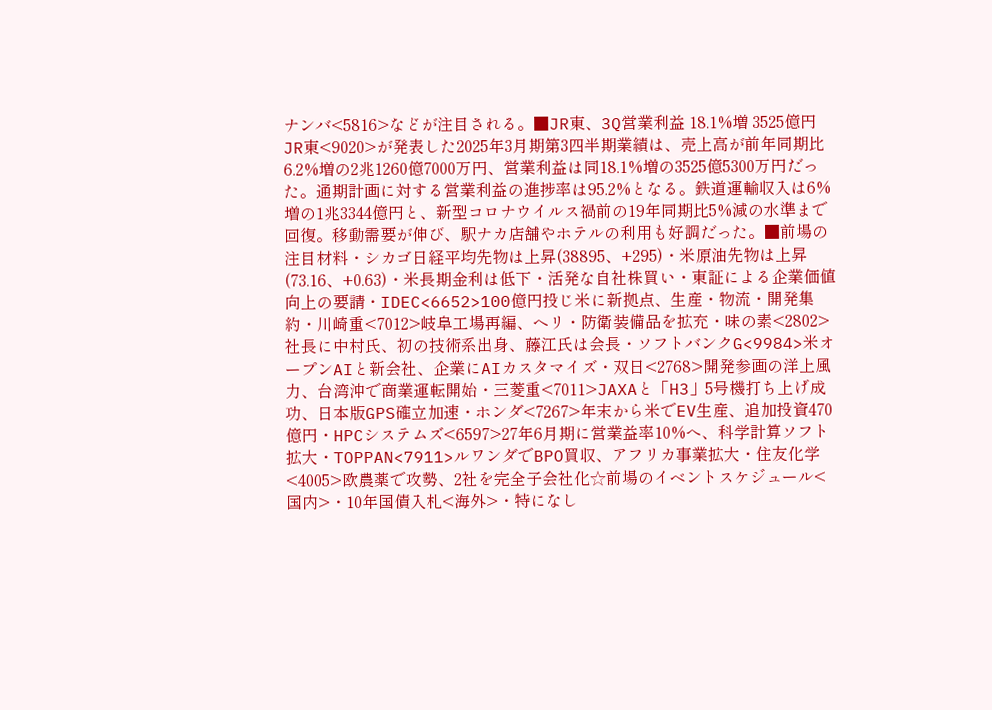ナンバ<5816>などが注目される。■JR東、3Q営業利益 18.1%増 3525億円JR東<9020>が発表した2025年3月期第3四半期業績は、売上高が前年同期比6.2%増の2兆1260億7000万円、営業利益は同18.1%増の3525億5300万円だった。通期計画に対する営業利益の進捗率は95.2%となる。鉄道運輸収入は6%増の1兆3344億円と、新型コロナウイルス禍前の19年同期比5%減の水準まで回復。移動需要が伸び、駅ナカ店舗やホテルの利用も好調だった。■前場の注目材料・シカゴ日経平均先物は上昇(38895、+295)・米原油先物は上昇(73.16、+0.63)・米長期金利は低下・活発な自社株買い・東証による企業価値向上の要請・IDEC<6652>100億円投じ米に新拠点、生産・物流・開発集約・川崎重<7012>岐阜工場再編、ヘリ・防衛装備品を拡充・味の素<2802>社長に中村氏、初の技術系出身、藤江氏は会長・ソフトバンクG<9984>米オープンAIと新会社、企業にAIカスタマイズ・双日<2768>開発参画の洋上風力、台湾沖で商業運転開始・三菱重<7011>JAXAと「H3」5号機打ち上げ成功、日本版GPS確立加速・ホンダ<7267>年末から米でEV生産、追加投資470億円・HPCシステムズ<6597>27年6月期に営業益率10%へ、科学計算ソフト拡大・TOPPAN<7911>ルワンダでBPO買収、アフリカ事業拡大・住友化学<4005>欧農薬で攻勢、2社を完全子会社化☆前場のイベントスケジュール<国内>・10年国債入札<海外>・特になし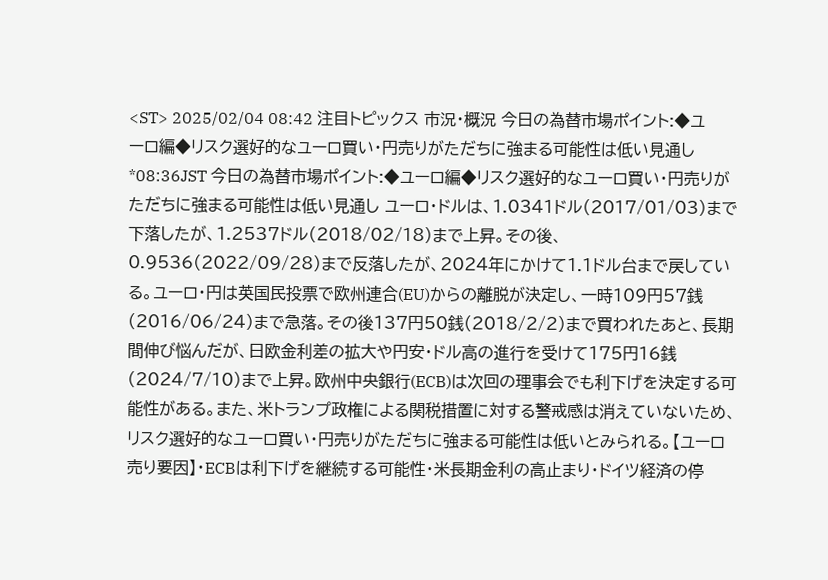<ST> 2025/02/04 08:42 注目トピックス 市況・概況 今日の為替市場ポイント:◆ユーロ編◆リスク選好的なユーロ買い・円売りがただちに強まる可能性は低い見通し *08:36JST 今日の為替市場ポイント:◆ユーロ編◆リスク選好的なユーロ買い・円売りがただちに強まる可能性は低い見通し ユーロ・ドルは、1.0341ドル(2017/01/03)まで下落したが、1.2537ドル(2018/02/18)まで上昇。その後、0.9536(2022/09/28)まで反落したが、2024年にかけて1.1ドル台まで戻している。ユーロ・円は英国民投票で欧州連合(EU)からの離脱が決定し、一時109円57銭(2016/06/24)まで急落。その後137円50銭(2018/2/2)まで買われたあと、長期間伸び悩んだが、日欧金利差の拡大や円安・ドル高の進行を受けて175円16銭(2024/7/10)まで上昇。欧州中央銀行(ECB)は次回の理事会でも利下げを決定する可能性がある。また、米トランプ政権による関税措置に対する警戒感は消えていないため、リスク選好的なユーロ買い・円売りがただちに強まる可能性は低いとみられる。【ユーロ売り要因】・ECBは利下げを継続する可能性・米長期金利の高止まり・ドイツ経済の停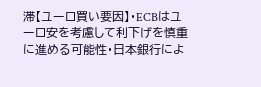滞【ユーロ買い要因】・ECBはユーロ安を考慮して利下げを慎重に進める可能性・日本銀行によ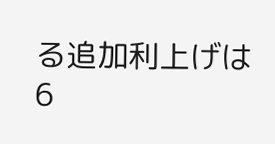る追加利上げは6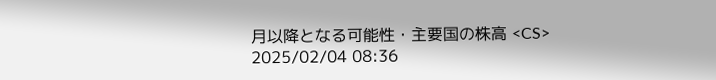月以降となる可能性・主要国の株高 <CS> 2025/02/04 08:36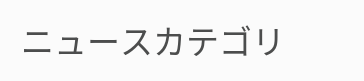ニュースカテゴリ